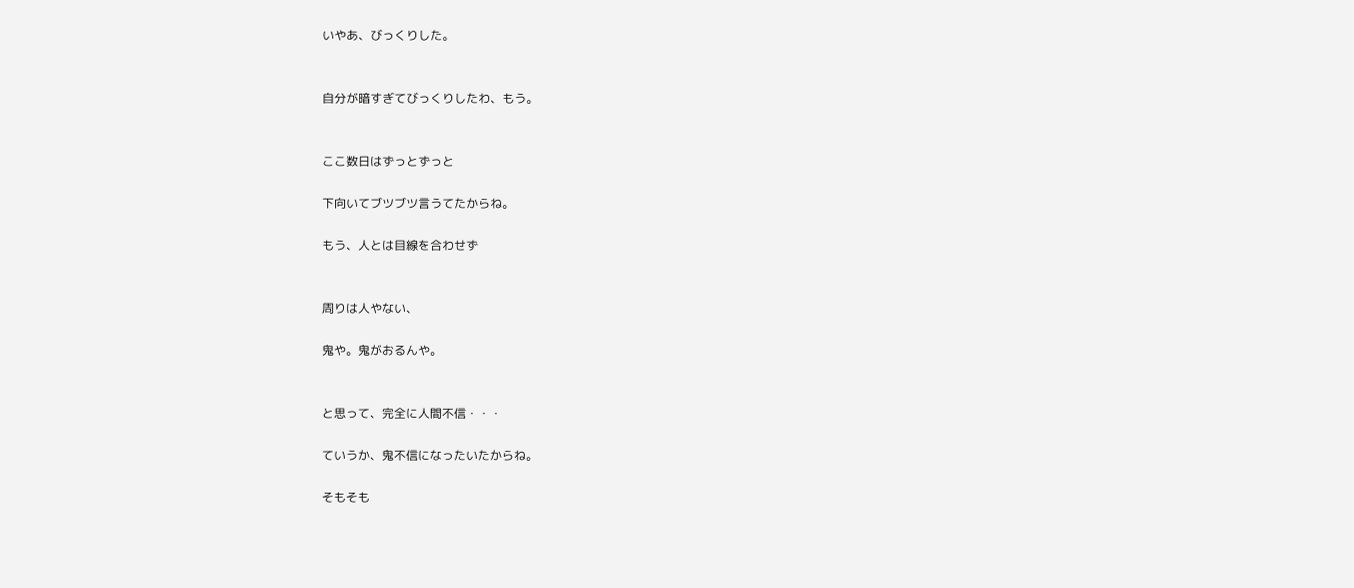いやあ、びっくりした。


自分が暗すぎてびっくりしたわ、もう。


ここ数日はずっとずっと

下向いてブツブツ言うてたからね。

もう、人とは目線を合わせず


周りは人やない、

鬼や。鬼がおるんや。


と思って、完全に人間不信・・・

ていうか、鬼不信になったいたからね。

そもそも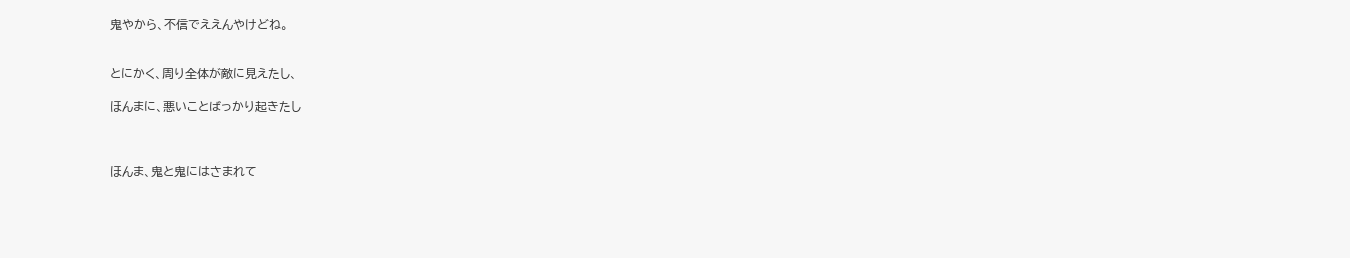鬼やから、不信でええんやけどね。


とにかく、周り全体が敵に見えたし、

ほんまに、悪いことばっかり起きたし



ほんま、鬼と鬼にはさまれて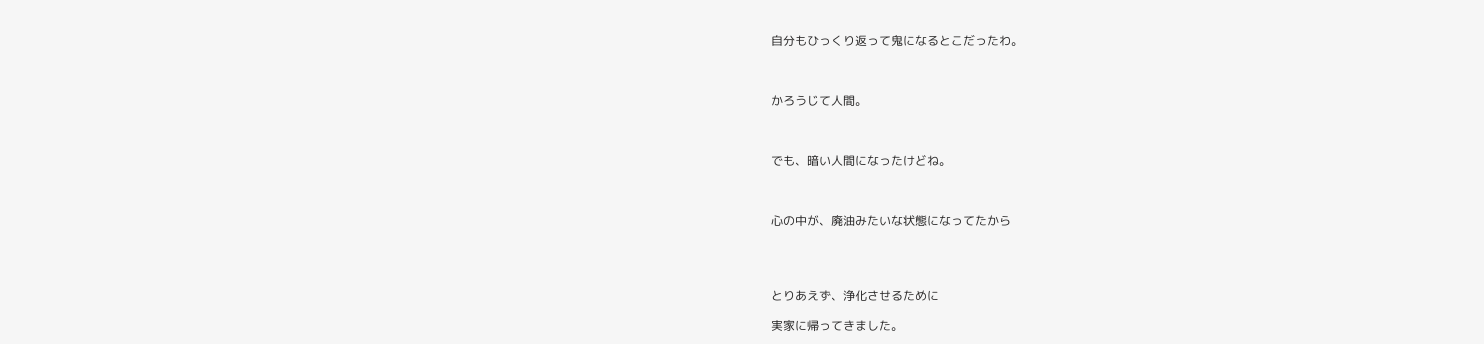自分もひっくり返って鬼になるとこだったわ。



かろうじて人間。



でも、暗い人間になったけどね。



心の中が、廃油みたいな状態になってたから




とりあえず、浄化させるために

実家に帰ってきました。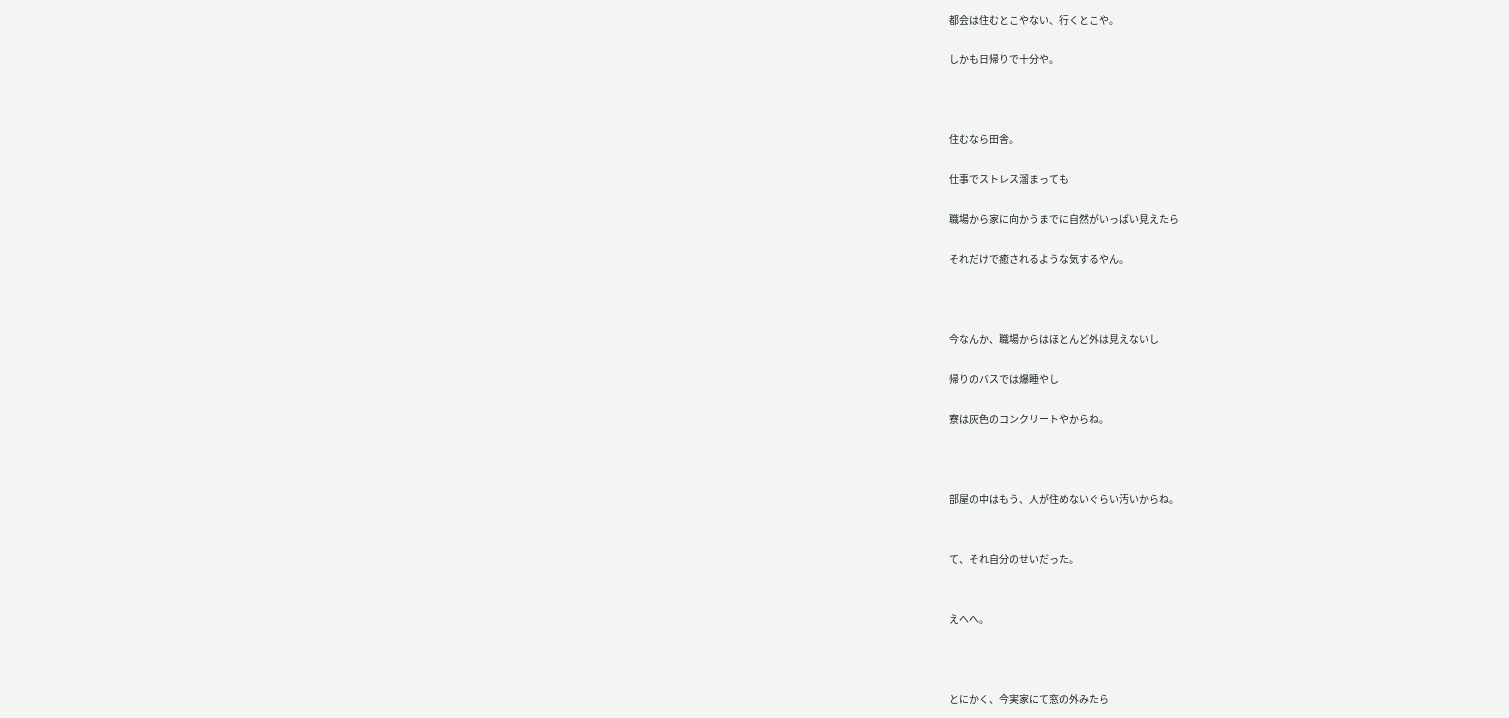都会は住むとこやない、行くとこや。

しかも日帰りで十分や。



住むなら田舎。

仕事でストレス溜まっても

職場から家に向かうまでに自然がいっぱい見えたら

それだけで癒されるような気するやん。



今なんか、職場からはほとんど外は見えないし

帰りのバスでは爆睡やし

寮は灰色のコンクリートやからね。



部屋の中はもう、人が住めないぐらい汚いからね。


て、それ自分のせいだった。


えへへ。



とにかく、今実家にて窓の外みたら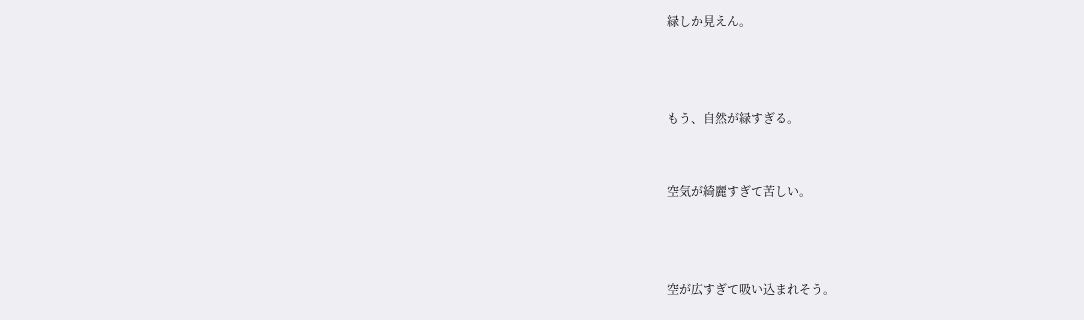緑しか見えん。



もう、自然が緑すぎる。


空気が綺麗すぎて苦しい。



空が広すぎて吸い込まれそう。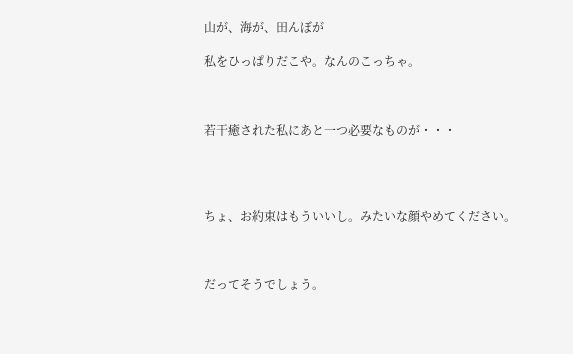山が、海が、田んぼが

私をひっぱりだこや。なんのこっちゃ。



若干癒された私にあと一つ必要なものが・・・




ちょ、お約束はもういいし。みたいな顔やめてください。



だってそうでしょう。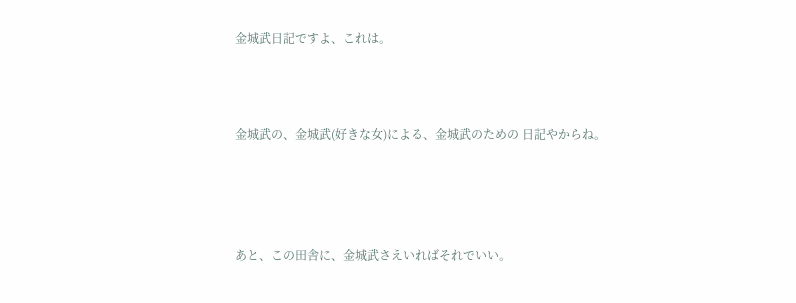金城武日記ですよ、これは。



金城武の、金城武(好きな女)による、金城武のための 日記やからね。




あと、この田舎に、金城武さえいればそれでいい。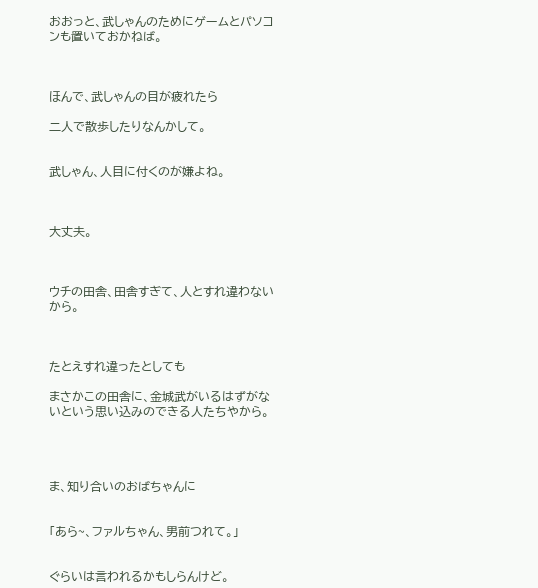おおっと、武しゃんのためにゲームとパソコンも置いておかねば。



ほんで、武しゃんの目が疲れたら

二人で散歩したりなんかして。


武しゃん、人目に付くのが嫌よね。



大丈夫。



ウチの田舎、田舎すぎて、人とすれ違わないから。



たとえすれ違ったとしても

まさかこの田舎に、金城武がいるはずがないという思い込みのできる人たちやから。




ま、知り合いのおばちゃんに


「あら~、ファルちゃん、男前つれて。」


ぐらいは言われるかもしらんけど。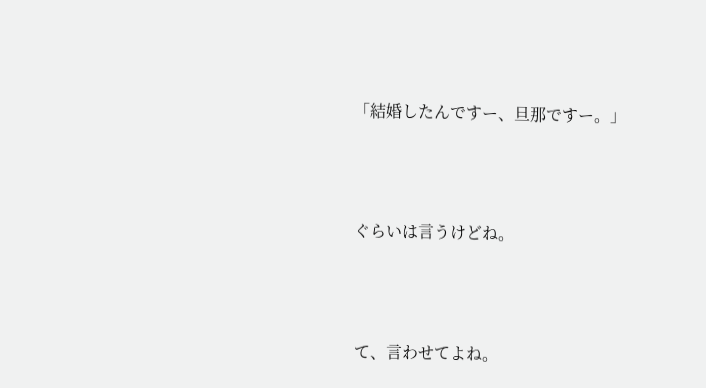「結婚したんですー、旦那ですー。」



ぐらいは言うけどね。



て、言わせてよね。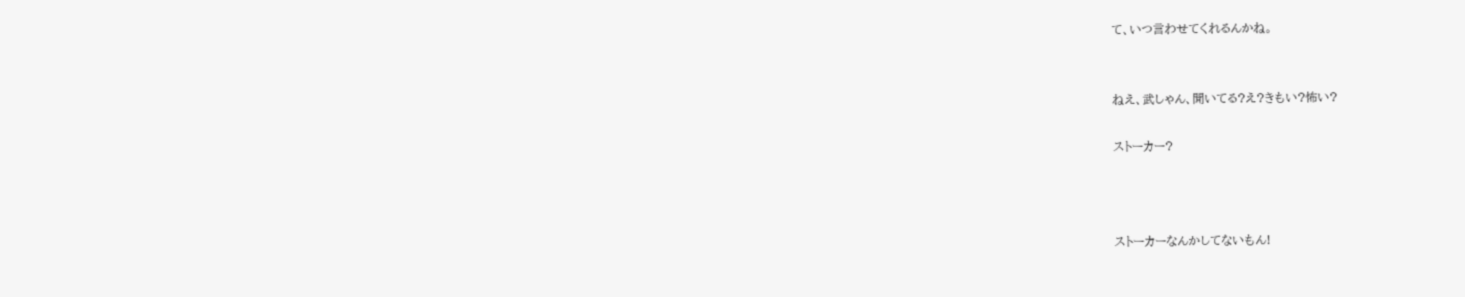て、いつ言わせてくれるんかね。


ねえ、武しゃん、聞いてる?え?きもい?怖い?

ストーカー?



ストーカーなんかしてないもん!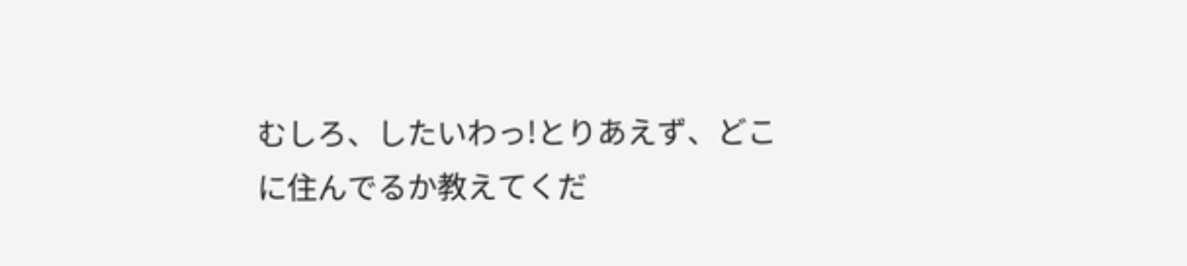むしろ、したいわっ!とりあえず、どこに住んでるか教えてくだ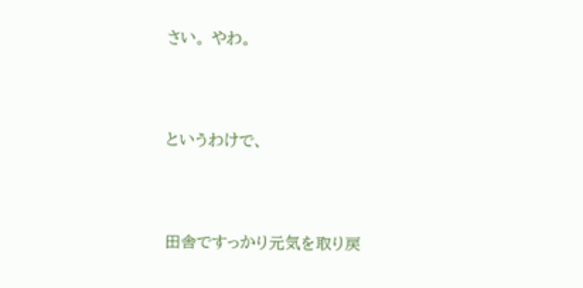さい。 やわ。



というわけで、



田舎ですっかり元気を取り戻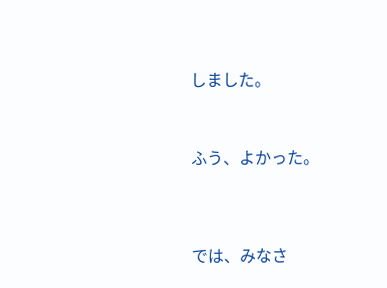しました。



ふう、よかった。




では、みなさ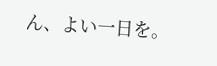ん、よい一日を。